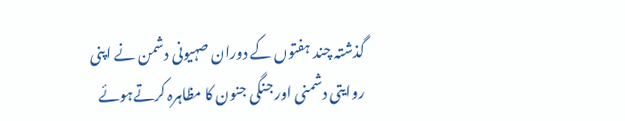گذشتہ چند ہفتوں کے دوران صہیونی دشمن نے اپنی روایتی دشمنی اور جنگی جنون کا مظاہرہ کرتےہوئے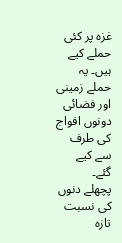غزہ پر کئی حملے کیے ہیں۔ یہ حملے زمینی اور فضائی دونوں افواج کی طرف سے کیے گئے۔
پچھلے دنوں کی نسبت تازہ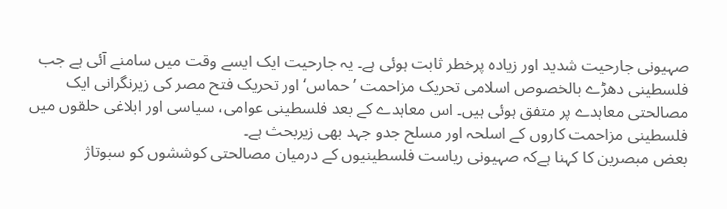صہیونی جارحیت شدید اور زیادہ پرخطر ثابت ہوئی ہے۔ یہ جارحیت ایک ایسے وقت میں سامنے آئی ہے جب فلسطینی دھڑے بالخصوص اسلامی تحریک مزاحمت ’حماس‘ اور تحریک فتح مصر کی زیرنگرانی ایک مصالحتی معاہدے پر متفق ہوئی ہیں۔ اس معاہدے کے بعد فلسطینی عوامی، سیاسی اور ابلاغی حلقوں میں فلسطینی مزاحمت کاروں کے اسلحہ اور مسلح جدو جہد بھی زیربحث ہے۔
بعض مبصرین کا کہنا ہےکہ صہیونی ریاست فلسطینیوں کے درمیان مصالحتی کوششوں کو سبوتاژ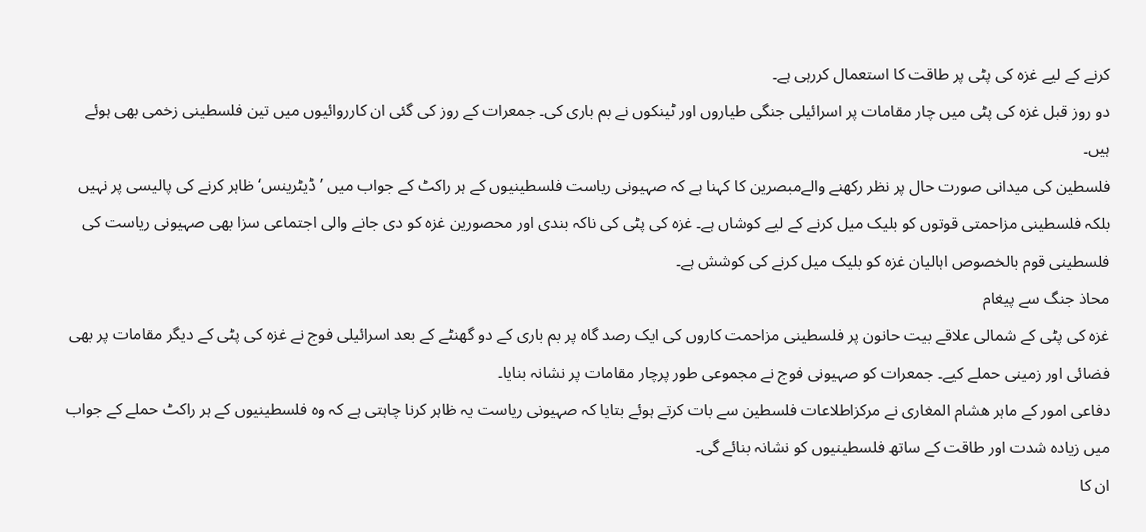کرنے کے لیے غزہ کی پٹی پر طاقت کا استعمال کررہی ہے۔
دو روز قبل غزہ کی پٹی میں چار مقامات پر اسرائیلی جنگی طیاروں اور ٹینکوں نے بم باری کی۔ جمعرات کے روز کی گئی ان کارروائیوں میں تین فلسطینی زخمی بھی ہوئے ہیں۔
فلسطین کی میدانی صورت حال پر نظر رکھنے والےمبصرین کا کہنا ہے کہ صہیونی ریاست فلسطینیوں کے ہر راکٹ کے جواب میں ’ڈیٹرینس‘ ظاہر کرنے کی پالیسی پر نہیں بلکہ فلسطینی مزاحمتی قوتوں کو بلیک میل کرنے کے لیے کوشاں ہے۔ غزہ کی پٹی کی ناکہ بندی اور محصورین غزہ کو دی جانے والی اجتماعی سزا بھی صہیونی ریاست کی فلسطینی قوم بالخصوص اہالیان غزہ کو بلیک میل کرنے کی کوشش ہے۔
محاذ جنگ سے پیغام
غزہ کی پٹی کے شمالی علاقے بیت حانون پر فلسطینی مزاحمت کاروں کی ایک رصد گاہ پر بم باری کے دو گھنٹے کے بعد اسرائیلی فوج نے غزہ کی پٹی کے دیگر مقامات پر بھی فضائی اور زمینی حملے کیے۔ جمعرات کو صہیونی فوج نے مجموعی طور پرچار مقامات پر نشانہ بنایا۔
دفاعی امور کے ماہر ھشام المغاری نے مرکزاطلاعات فلسطین سے بات کرتے ہوئے بتایا کہ صہیونی ریاست یہ ظاہر کرنا چاہتی ہے کہ وہ فلسطینیوں کے ہر راکٹ حملے کے جواب میں زیادہ شدت اور طاقت کے ساتھ فلسطینیوں کو نشانہ بنائے گی۔
ان کا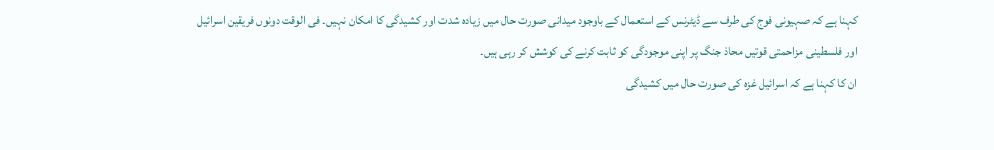کہنا ہے کہ صہیونی فوج کی طرف سے ڈیٹرنس کے استعمال کے باوجود میدانی صورت حال میں زیادہ شدت اور کشیدگی کا امکان نہیں۔ فی الوقت دونوں فریقین اسرائیل اور فلسطینی مزاحمتی قوتیں محاذ جنگ پر اپنی موجودگی کو ثابت کرنے کی کوشش کر رہی ہیں۔
ان کا کہنا ہے کہ اسرائیل غزہ کی صورت حال میں کشیدگی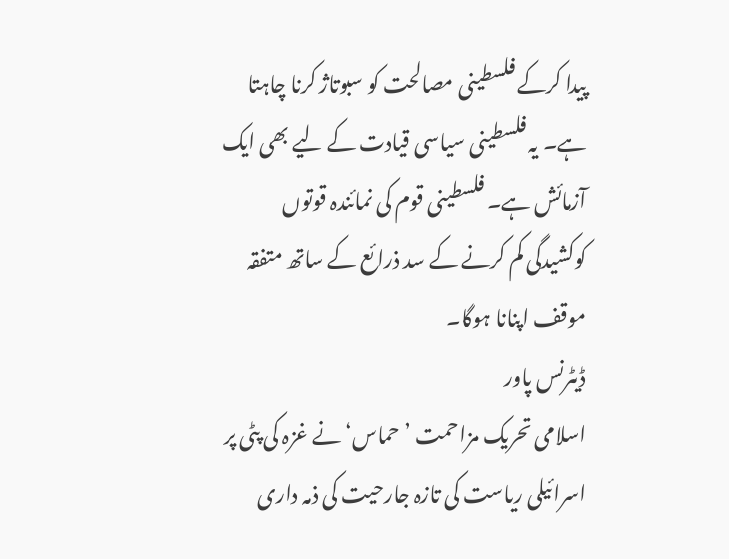پیدا کرکے فلسطینی مصالحت کو سبوتاژ کرنا چاہتا ہے۔ یہ فلسطینی سیاسی قیادت کے لیے بھی ایک آزمائش ہے۔ فلسطینی قوم کی نمائندہ قوتوں کوکشیدگی کم کرنے کے سد ذرائع کے ساتھ متفقہ موقف اپنانا ہوگا۔
ڈیٹرنس پاور
اسلامی تحریک مزاحمت ’حماس‘ نے غزہ کی پٹی پر اسرائیلی ریاست کی تازہ جارحیت کی ذمہ داری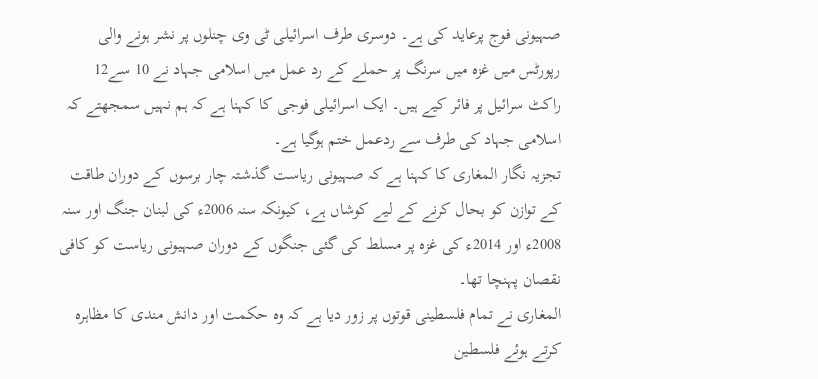صہیونی فوج پرعاید کی ہے۔ دوسری طرف اسرائیلی ٹی وی چنلوں پر نشر ہونے والی رپورٹس میں غزہ میں سرنگ پر حملے کے رد عمل میں اسلامی جہاد نے 10 سے12 راکٹ سرائیل پر فائر کیے ہیں۔ ایک اسرائیلی فوجی کا کہنا ہے کہ ہم نہیں سمجھتے کہ اسلامی جہاد کی طرف سے ردعمل ختم ہوگیا ہے۔
تجزیہ نگار المغاری کا کہنا ہے کہ صہیونی ریاست گذشتہ چار برسوں کے دوران طاقت کے توازن کو بحال کرنے کے لیے کوشاں ہے، کیونکہ سنہ 2006ء کی لبنان جنگ اور سنہ 2008ء اور 2014ء کی غزہ پر مسلط کی گئی جنگوں کے دوران صہیونی ریاست کو کافی نقصان پہنچا تھا۔
المغاری نے تمام فلسطینی قوتوں پر زور دیا ہے کہ وہ حکمت اور دانش مندی کا مظاہرہ کرتے ہوئے فلسطین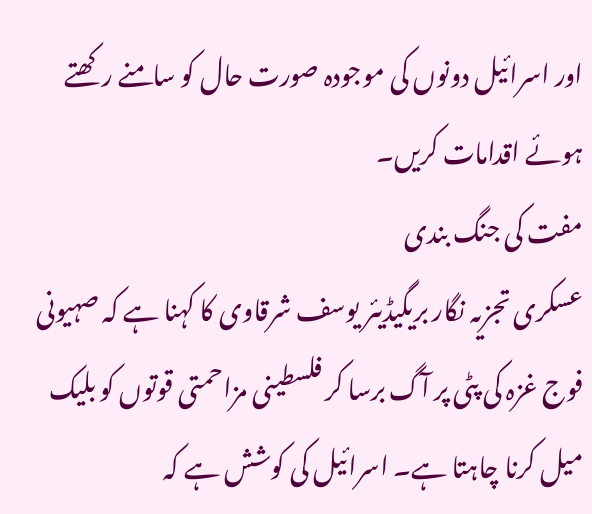اور اسرائیل دونوں کی موجودہ صورت حال کو سامنے رکھتے ہوئے اقدامات کریں۔
مفت کی جنگ بندی
عسکری تجزیہ نگار بریگیڈیئر یوسف شرقاوی کا کہنا ہے کہ صہیونی فوج غزہ کی پٹی پر آگ برسا کر فلسطینی مزاحمتی قوتوں کو بلیک میل کرنا چاہتا ہے۔ اسرائیل کی کوشش ہے کہ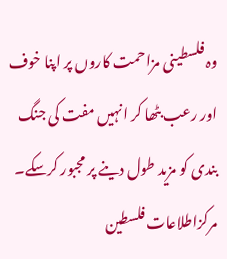وہ فلسطینی مزاحمت کاروں پر اپنا خوف اور رعب بٹھا کر انہیں مفت کی جنگ بندی کو مزید طول دینے پر مجبور کرسکے۔
مرکزاطلاعات فلسطین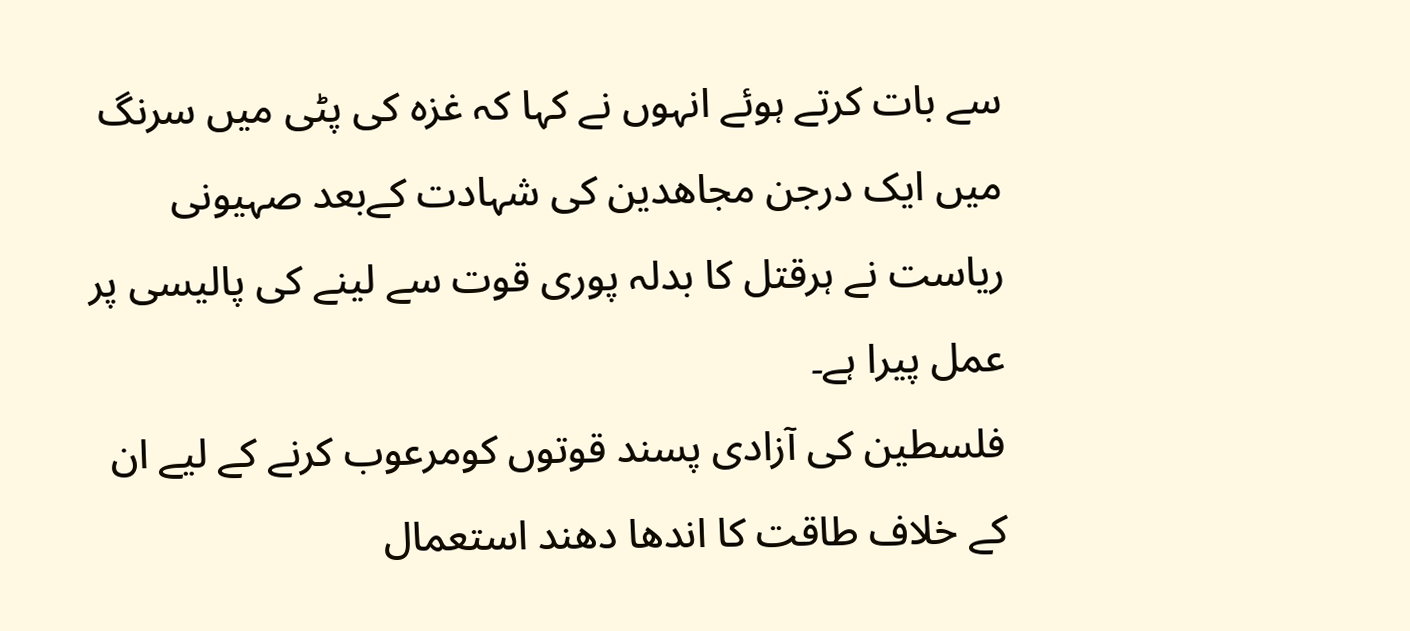سے بات کرتے ہوئے انہوں نے کہا کہ غزہ کی پٹی میں سرنگ میں ایک درجن مجاھدین کی شہادت کےبعد صہیونی ریاست نے ہرقتل کا بدلہ پوری قوت سے لینے کی پالیسی پر عمل پیرا ہے۔
فلسطین کی آزادی پسند قوتوں کومرعوب کرنے کے لیے ان کے خلاف طاقت کا اندھا دھند استعمال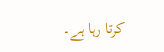کرتا رہا ہے۔